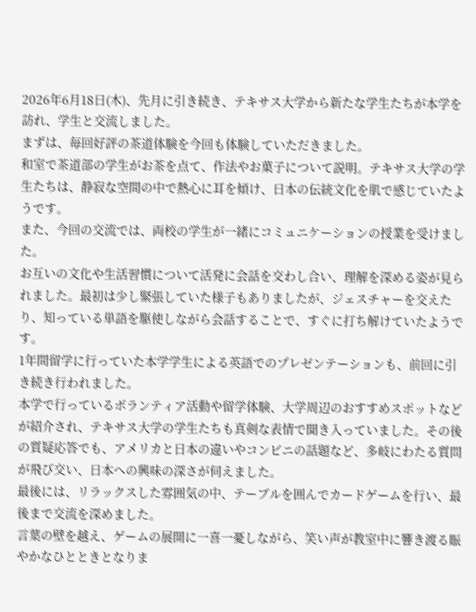2026年6月18日(木)、先月に引き続き、テキサス大学から新たな学生たちが本学を訪れ、学生と交流しました。
まずは、毎回好評の茶道体験を今回も体験していただきました。
和室で茶道部の学生がお茶を点て、作法やお菓子について説明。テキサス大学の学生たちは、静寂な空間の中で熱心に耳を傾け、日本の伝統文化を肌で感じていたようです。
また、今回の交流では、両校の学生が一緒にコミュニケーションの授業を受けました。
お互いの文化や生活習慣について活発に会話を交わし合い、理解を深める姿が見られました。最初は少し緊張していた様子もありましたが、ジェスチャーを交えたり、知っている単語を駆使しながら会話することで、すぐに打ち解けていたようです。
1年間留学に行っていた本学学生による英語でのプレゼンテーションも、前回に引き続き行われました。
本学で行っているボランティア活動や留学体験、大学周辺のおすすめスポットなどが紹介され、テキサス大学の学生たちも真剣な表情で聞き入っていました。その後の質疑応答でも、アメリカと日本の違いやコンビニの話題など、多岐にわたる質問が飛び交い、日本への興味の深さが伺えました。
最後には、リラックスした雰囲気の中、テーブルを囲んでカードゲームを行い、最後まで交流を深めました。
言葉の壁を越え、ゲームの展開に一喜一憂しながら、笑い声が教室中に響き渡る賑やかなひとときとなりま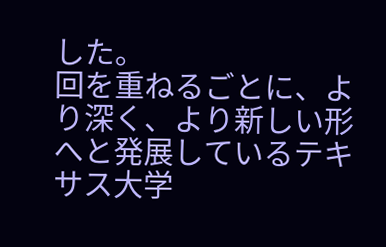した。
回を重ねるごとに、より深く、より新しい形へと発展しているテキサス大学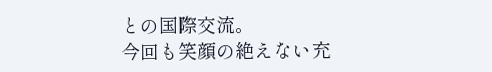との国際交流。
今回も笑顔の絶えない充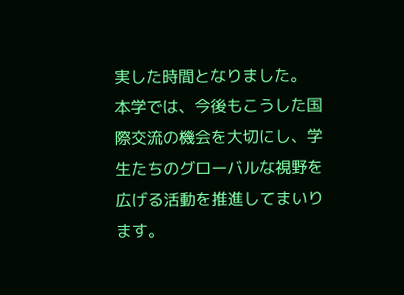実した時間となりました。
本学では、今後もこうした国際交流の機会を大切にし、学生たちのグローバルな視野を広げる活動を推進してまいります。